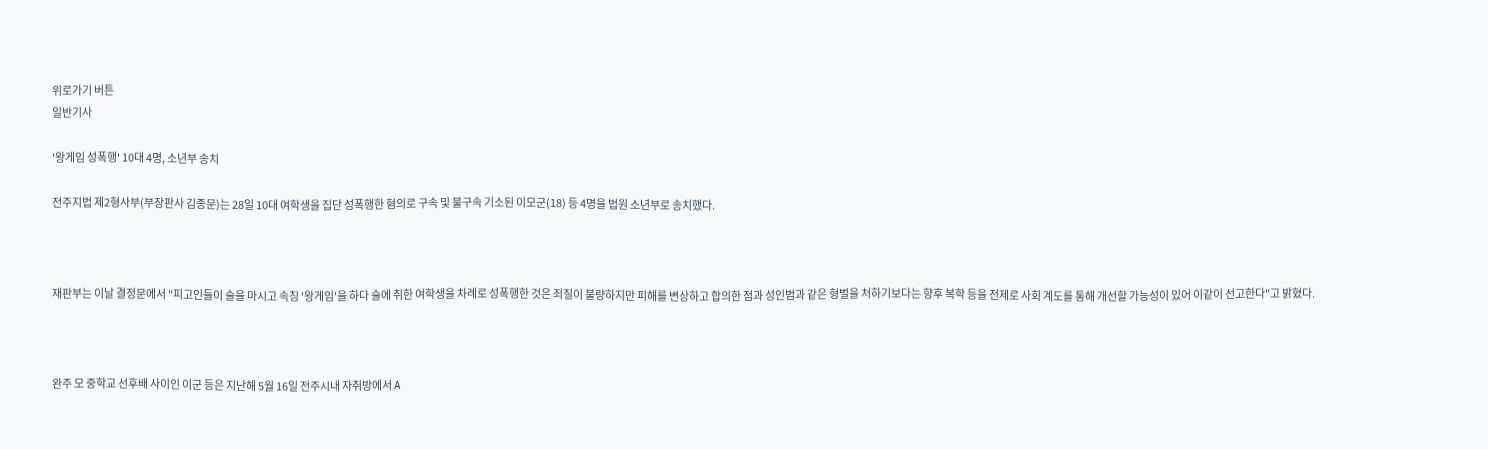위로가기 버튼
일반기사

'왕게임 성폭행' 10대 4명, 소년부 송치

전주지법 제2형사부(부장판사 김종문)는 28일 10대 여학생을 집단 성폭행한 혐의로 구속 및 불구속 기소된 이모군(18) 등 4명을 법원 소년부로 송치했다.



재판부는 이날 결정문에서 "피고인들이 술을 마시고 속칭 '왕게임'을 하다 술에 취한 여학생을 차례로 성폭행한 것은 죄질이 불량하지만 피해를 변상하고 합의한 점과 성인범과 같은 형벌을 처하기보다는 향후 복학 등을 전제로 사회 계도를 통해 개선할 가능성이 있어 이같이 선고한다"고 밝혔다.



완주 모 중학교 선후배 사이인 이군 등은 지난해 5월 16일 전주시내 자취방에서 A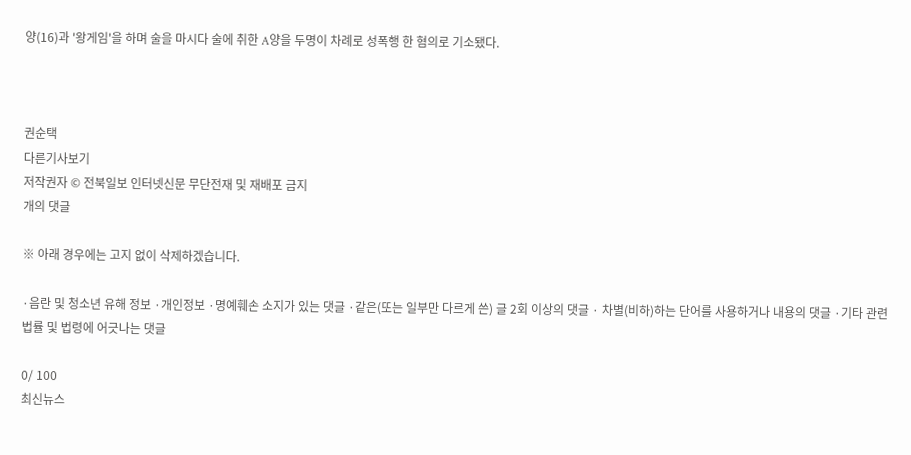양(16)과 '왕게임'을 하며 술을 마시다 술에 취한 A양을 두명이 차례로 성폭행 한 혐의로 기소됐다.



권순택
다른기사보기
저작권자 © 전북일보 인터넷신문 무단전재 및 재배포 금지
개의 댓글

※ 아래 경우에는 고지 없이 삭제하겠습니다.

·음란 및 청소년 유해 정보 ·개인정보 ·명예훼손 소지가 있는 댓글 ·같은(또는 일부만 다르게 쓴) 글 2회 이상의 댓글 · 차별(비하)하는 단어를 사용하거나 내용의 댓글 ·기타 관련 법률 및 법령에 어긋나는 댓글

0/ 100
최신뉴스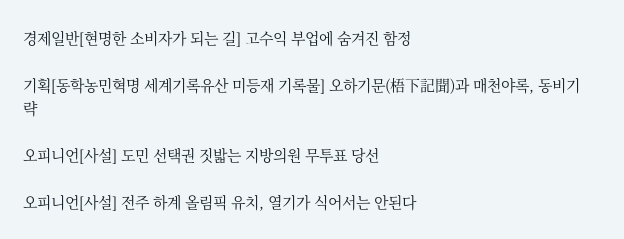경제일반[현명한 소비자가 되는 길] 고수익 부업에 숨겨진 함정

기획[동학농민혁명 세계기록유산 미등재 기록물] 오하기문(梧下記聞)과 매천야록, 동비기략

오피니언[사설] 도민 선택권 짓밟는 지방의원 무투표 당선

오피니언[사설] 전주 하계 올림픽 유치, 열기가 식어서는 안된다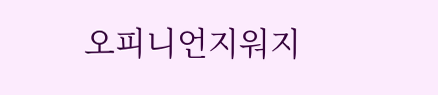오피니언지워지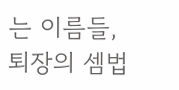는 이름들, 퇴장의 셈법